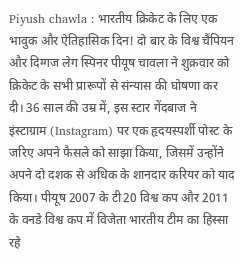Piyush chawla : भारतीय क्रिकेट के लिए एक भावुक और ऐतिहासिक दिन! दो बार के विश्व चैंपियन और दिग्गज लेग स्पिनर पीयूष चावला ने शुक्रवार को क्रिकेट के सभी प्रारूपों से संन्यास की घोषणा कर दी। 36 साल की उम्र में, इस स्टार गेंदबाज ने इंस्टाग्राम (Instagram) पर एक हृदयस्पर्शी पोस्ट के जरिए अपने फैसले को साझा किया, जिसमें उन्होंने अपने दो दशक से अधिक के शानदार करियर को याद किया। पीयूष 2007 के टी20 विश्व कप और 2011 के वनडे विश्व कप में विजेता भारतीय टीम का हिस्सा रहे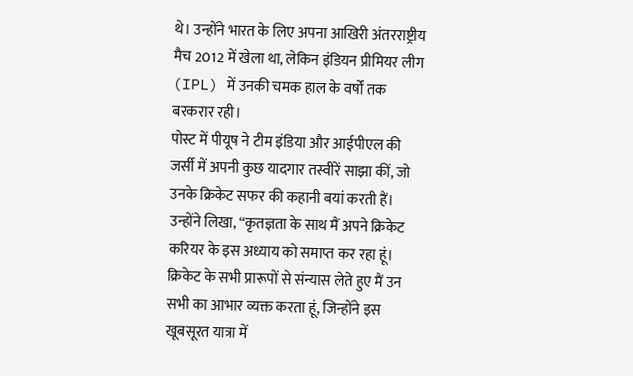थे। उन्होंने भारत के लिए अपना आखिरी अंतरराष्ट्रीय मैच 2012 में खेला था, लेकिन इंडियन प्रीमियर लीग (IPL) में उनकी चमक हाल के वर्षों तक बरकरार रही।
पोस्ट में पीयूष ने टीम इंडिया और आईपीएल की जर्सी में अपनी कुछ यादगार तस्वीरें साझा कीं, जो उनके क्रिकेट सफर की कहानी बयां करती हैं। उन्होंने लिखा, “कृतज्ञता के साथ मैं अपने क्रिकेट करियर के इस अध्याय को समाप्त कर रहा हूं। क्रिकेट के सभी प्रारूपों से संन्यास लेते हुए मैं उन सभी का आभार व्यक्त करता हूं, जिन्होंने इस खूबसूरत यात्रा में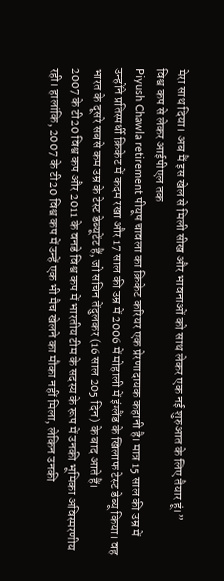मेरा साथ दिया। अब मैं इस खेल से मिली सीख और भावनाओं को साथ लेकर एक नई शुरुआत के लिए तैयार हूं।”
विश्व कप से लेकर आईपीएल तक
Piyush Chawla retirement पीयूष चावला का क्रिकेट करियर एक प्रेरणादायक कहानी है। मात्र 15 साल की उम्र में उन्होंने प्रतिस्पर्धी क्रिकेट में कदम रखा और 17 साल की उम्र में 2006 में मोहाली में इंग्लैंड के खिलाफ टेस्ट डेब्यू किया। वह भारत के दूसरे सबसे कम उम्र के टेस्ट डेब्यूटेंट हैं, जो सचिन तेंदुलकर (16 साल 205 दिन) के बाद आते हैं।
2007 के टी20 विश्व कप और 2011 के वनडे विश्व कप में भारतीय टीम के सदस्य के रूप में उनकी भूमिका अविस्मरणीय रही। हालांकि, 2007 के टी20 विश्व कप में उन्हें एक भी मैच खेलने का मौका नहीं मिला, लेकिन उनकी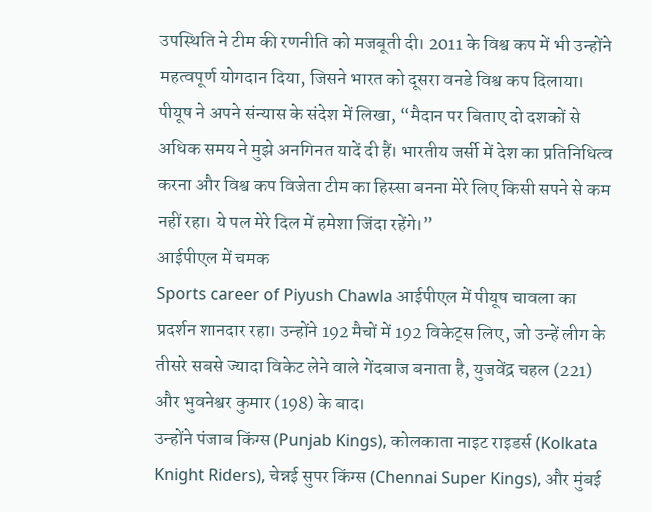उपस्थिति ने टीम की रणनीति को मजबूती दी। 2011 के विश्व कप में भी उन्होंने महत्वपूर्ण योगदान दिया, जिसने भारत को दूसरा वनडे विश्व कप दिलाया।
पीयूष ने अपने संन्यास के संदेश में लिखा, “मैदान पर बिताए दो दशकों से अधिक समय ने मुझे अनगिनत यादें दी हैं। भारतीय जर्सी में देश का प्रतिनिधित्व करना और विश्व कप विजेता टीम का हिस्सा बनना मेरे लिए किसी सपने से कम नहीं रहा। ये पल मेरे दिल में हमेशा जिंदा रहेंगे।”
आईपीएल में चमक
Sports career of Piyush Chawla आईपीएल में पीयूष चावला का प्रदर्शन शानदार रहा। उन्होंने 192 मैचों में 192 विकेट्स लिए, जो उन्हें लीग के तीसरे सबसे ज्यादा विकेट लेने वाले गेंदबाज बनाता है, युजवेंद्र चहल (221) और भुवनेश्वर कुमार (198) के बाद।
उन्होंने पंजाब किंग्स (Punjab Kings), कोलकाता नाइट राइडर्स (Kolkata Knight Riders), चेन्नई सुपर किंग्स (Chennai Super Kings), और मुंबई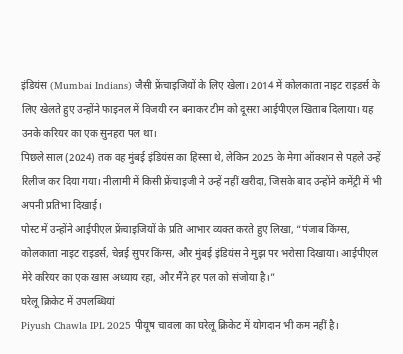इंडियंस (Mumbai Indians) जैसी फ्रेंचाइजियों के लिए खेला। 2014 में कोलकाता नाइट राइडर्स के लिए खेलते हुए उन्होंने फाइनल में विजयी रन बनाकर टीम को दूसरा आईपीएल खिताब दिलाया। यह उनके करियर का एक सुनहरा पल था।
पिछले साल (2024) तक वह मुंबई इंडियंस का हिस्सा थे, लेकिन 2025 के मेगा ऑक्शन से पहले उन्हें रिलीज कर दिया गया। नीलामी में किसी फ्रेंचाइजी ने उन्हें नहीं खरीदा, जिसके बाद उन्होंने कमेंट्री में भी अपनी प्रतिभा दिखाई।
पोस्ट में उन्होंने आईपीएल फ्रेंचाइजियों के प्रति आभार व्यक्त करते हुए लिखा, “पंजाब किंग्स, कोलकाता नाइट राइडर्स, चेन्नई सुपर किंग्स, और मुंबई इंडियंस ने मुझ पर भरोसा दिखाया। आईपीएल मेरे करियर का एक खास अध्याय रहा, और मैंने हर पल को संजोया है।”
घरेलू क्रिकेट में उपलब्धियां
Piyush Chawla IPL 2025 पीयूष चावला का घरेलू क्रिकेट में योगदान भी कम नहीं है।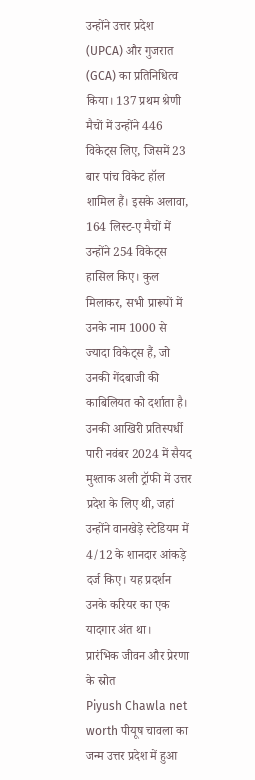उन्होंने उत्तर प्रदेश (UPCA) और गुजरात (GCA) का प्रतिनिधित्व किया। 137 प्रथम श्रेणी मैचों में उन्होंने 446 विकेट्स लिए, जिसमें 23 बार पांच विकेट हॉल शामिल हैं। इसके अलावा, 164 लिस्ट-ए मैचों में उन्होंने 254 विकेट्स हासिल किए। कुल मिलाकर, सभी प्रारूपों में उनके नाम 1000 से ज्यादा विकेट्स हैं, जो उनकी गेंदबाजी की काबिलियत को दर्शाता है।
उनकी आखिरी प्रतिस्पर्धी पारी नवंबर 2024 में सैयद मुश्ताक अली ट्रॉफी में उत्तर प्रदेश के लिए थी, जहां उन्होंने वानखेड़े स्टेडियम में 4/12 के शानदार आंकड़े दर्ज किए। यह प्रदर्शन उनके करियर का एक यादगार अंत था।
प्रारंभिक जीवन और प्रेरणा के स्रोत
Piyush Chawla net worth पीयूष चावला का जन्म उत्तर प्रदेश में हुआ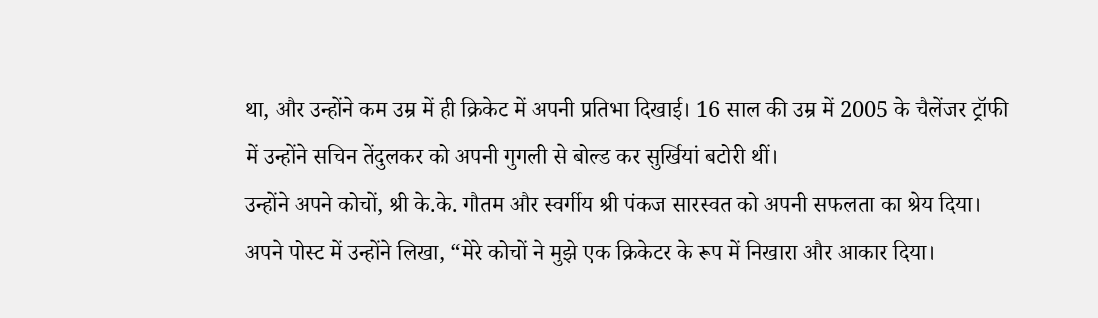था, और उन्होंने कम उम्र में ही क्रिकेट में अपनी प्रतिभा दिखाई। 16 साल की उम्र में 2005 के चैलेंजर ट्रॉफी में उन्होंने सचिन तेंदुलकर को अपनी गुगली से बोल्ड कर सुर्खियां बटोरी थीं।
उन्होंने अपने कोचों, श्री के.के. गौतम और स्वर्गीय श्री पंकज सारस्वत को अपनी सफलता का श्रेय दिया। अपने पोस्ट में उन्होंने लिखा, “मेरे कोचों ने मुझे एक क्रिकेटर के रूप में निखारा और आकार दिया।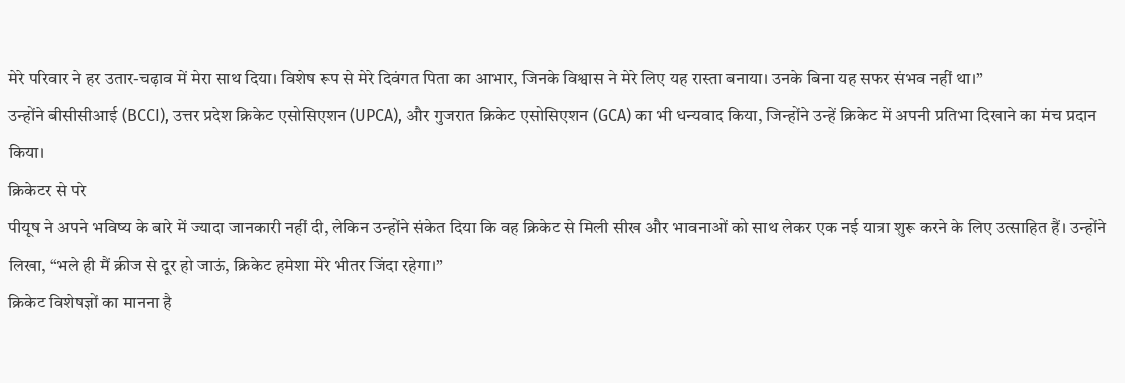मेरे परिवार ने हर उतार-चढ़ाव में मेरा साथ दिया। विशेष रूप से मेरे दिवंगत पिता का आभार, जिनके विश्वास ने मेरे लिए यह रास्ता बनाया। उनके बिना यह सफर संभव नहीं था।”
उन्होंने बीसीसीआई (BCCI), उत्तर प्रदेश क्रिकेट एसोसिएशन (UPCA), और गुजरात क्रिकेट एसोसिएशन (GCA) का भी धन्यवाद किया, जिन्होंने उन्हें क्रिकेट में अपनी प्रतिभा दिखाने का मंच प्रदान किया।
क्रिकेटर से परे
पीयूष ने अपने भविष्य के बारे में ज्यादा जानकारी नहीं दी, लेकिन उन्होंने संकेत दिया कि वह क्रिकेट से मिली सीख और भावनाओं को साथ लेकर एक नई यात्रा शुरू करने के लिए उत्साहित हैं। उन्होंने लिखा, “भले ही मैं क्रीज से दूर हो जाऊं, क्रिकेट हमेशा मेरे भीतर जिंदा रहेगा।”
क्रिकेट विशेषज्ञों का मानना है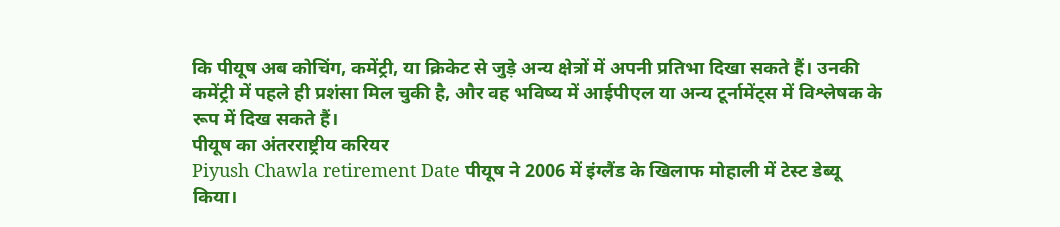कि पीयूष अब कोचिंग, कमेंट्री, या क्रिकेट से जुड़े अन्य क्षेत्रों में अपनी प्रतिभा दिखा सकते हैं। उनकी कमेंट्री में पहले ही प्रशंसा मिल चुकी है, और वह भविष्य में आईपीएल या अन्य टूर्नामेंट्स में विश्लेषक के रूप में दिख सकते हैं।
पीयूष का अंतरराष्ट्रीय करियर
Piyush Chawla retirement Date पीयूष ने 2006 में इंग्लैंड के खिलाफ मोहाली में टेस्ट डेब्यू किया।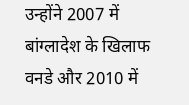उन्होंने 2007 में बांग्लादेश के खिलाफ वनडे और 2010 में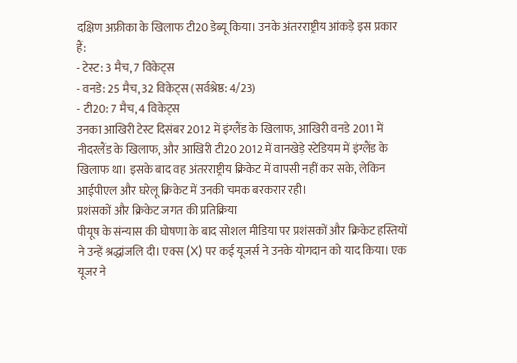दक्षिण अफ्रीका के खिलाफ टी20 डेब्यू किया। उनके अंतरराष्ट्रीय आंकड़े इस प्रकार हैं:
- टेस्ट: 3 मैच, 7 विकेट्स
- वनडे: 25 मैच, 32 विकेट्स (सर्वश्रेष्ठ: 4/23)
- टी20: 7 मैच, 4 विकेट्स
उनका आखिरी टेस्ट दिसंबर 2012 में इंग्लैंड के खिलाफ, आखिरी वनडे 2011 में नीदरलैंड के खिलाफ, और आखिरी टी20 2012 में वानखेड़े स्टेडियम में इंग्लैंड के खिलाफ था। इसके बाद वह अंतरराष्ट्रीय क्रिकेट में वापसी नहीं कर सके, लेकिन आईपीएल और घरेलू क्रिकेट में उनकी चमक बरकरार रही।
प्रशंसकों और क्रिकेट जगत की प्रतिक्रिया
पीयूष के संन्यास की घोषणा के बाद सोशल मीडिया पर प्रशंसकों और क्रिकेट हस्तियों ने उन्हें श्रद्धांजलि दी। एक्स (X) पर कई यूजर्स ने उनके योगदान को याद किया। एक यूजर ने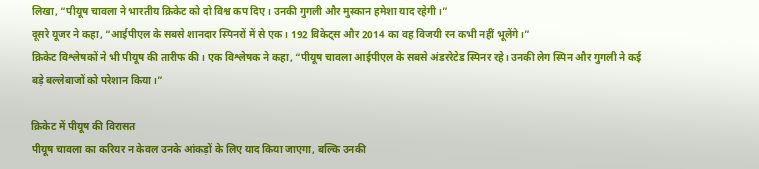लिखा, “पीयूष चावला ने भारतीय क्रिकेट को दो विश्व कप दिए। उनकी गुगली और मुस्कान हमेशा याद रहेगी।”
दूसरे यूजर ने कहा, “आईपीएल के सबसे शानदार स्पिनरों में से एक। 192 विकेट्स और 2014 का वह विजयी रन कभी नहीं भूलेंगे।”
क्रिकेट विश्लेषकों ने भी पीयूष की तारीफ की। एक विश्लेषक ने कहा, “पीयूष चावला आईपीएल के सबसे अंडररेटेड स्पिनर रहे। उनकी लेग स्पिन और गुगली ने कई बड़े बल्लेबाजों को परेशान किया।”

क्रिकेट में पीयूष की विरासत
पीयूष चावला का करियर न केवल उनके आंकड़ों के लिए याद किया जाएगा, बल्कि उनकी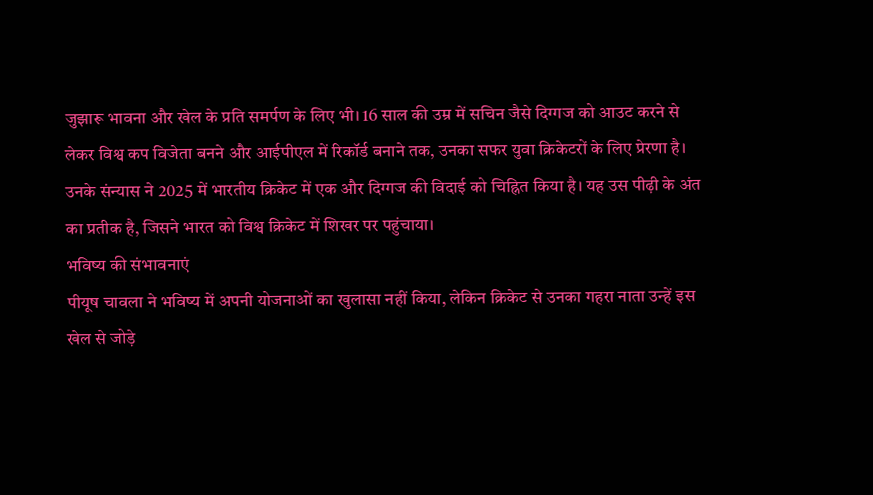जुझारू भावना और खेल के प्रति समर्पण के लिए भी। 16 साल की उम्र में सचिन जैसे दिग्गज को आउट करने से लेकर विश्व कप विजेता बनने और आईपीएल में रिकॉर्ड बनाने तक, उनका सफर युवा क्रिकेटरों के लिए प्रेरणा है।
उनके संन्यास ने 2025 में भारतीय क्रिकेट में एक और दिग्गज की विदाई को चिह्नित किया है। यह उस पीढ़ी के अंत का प्रतीक है, जिसने भारत को विश्व क्रिकेट में शिखर पर पहुंचाया।
भविष्य की संभावनाएं
पीयूष चावला ने भविष्य में अपनी योजनाओं का खुलासा नहीं किया, लेकिन क्रिकेट से उनका गहरा नाता उन्हें इस खेल से जोड़े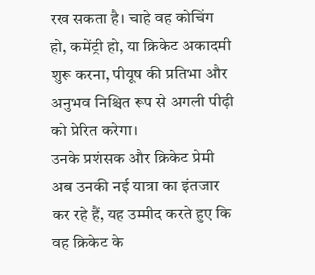रख सकता है। चाहे वह कोचिंग हो, कमेंट्री हो, या क्रिकेट अकादमी शुरू करना, पीयूष की प्रतिभा और अनुभव निश्चित रूप से अगली पीढ़ी को प्रेरित करेगा।
उनके प्रशंसक और क्रिकेट प्रेमी अब उनकी नई यात्रा का इंतजार कर रहे हैं, यह उम्मीद करते हुए कि वह क्रिकेट के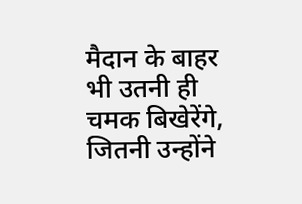मैदान के बाहर भी उतनी ही चमक बिखेरेंगे, जितनी उन्होंने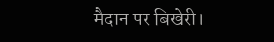मैदान पर बिखेरी।